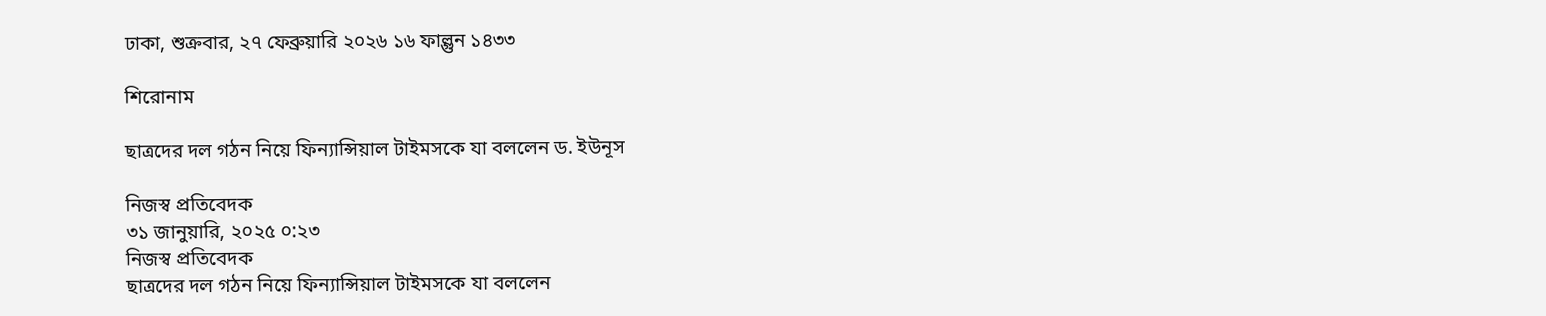ঢাকা, শুক্রবার, ২৭ ফেব্রুয়ারি ২০২৬ ১৬ ফাল্গুন ১৪৩৩

শিরোনাম

ছাত্রদের দল গঠন নিয়ে ফিন্যান্সিয়াল টাইমসকে যা বললেন ড. ইউনূস

নিজস্ব প্রতিবেদক
৩১ জানুয়ারি, ২০২৫ ০:২৩
নিজস্ব প্রতিবেদক
ছাত্রদের দল গঠন নিয়ে ফিন্যান্সিয়াল টাইমসকে যা বললেন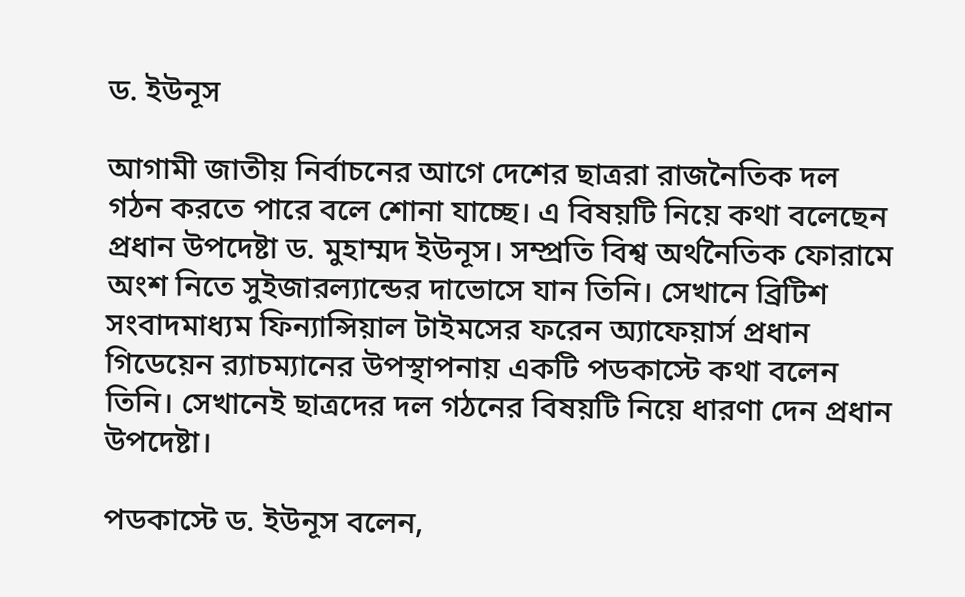ড. ইউনূস

আগামী জাতীয় নির্বাচনের আগে দেশের ছাত্ররা রাজনৈতিক দল গঠন করতে পারে বলে শোনা যাচ্ছে। এ বিষয়টি নিয়ে কথা বলেছেন প্রধান উপদেষ্টা ড. মুহাম্মদ ইউনূস। সম্প্রতি বিশ্ব অর্থনৈতিক ফোরামে অংশ নিতে সুইজারল্যান্ডের দাভোসে যান তিনি। সেখানে ব্রিটিশ সংবাদমাধ্যম ফিন্যান্সিয়াল টাইমসের ফরেন অ্যাফেয়ার্স প্রধান গিডেয়েন র‌্যাচম্যানের উপস্থাপনায় একটি পডকাস্টে কথা বলেন তিনি। সেখানেই ছাত্রদের দল গঠনের বিষয়টি নিয়ে ধারণা দেন প্রধান উপদেষ্টা।

পডকাস্টে ড. ইউনূস বলেন,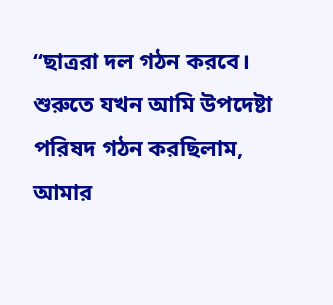“ছাত্ররা দল গঠন করবে। শুরুতে যখন আমি উপদেষ্টা পরিষদ গঠন করছিলাম, আমার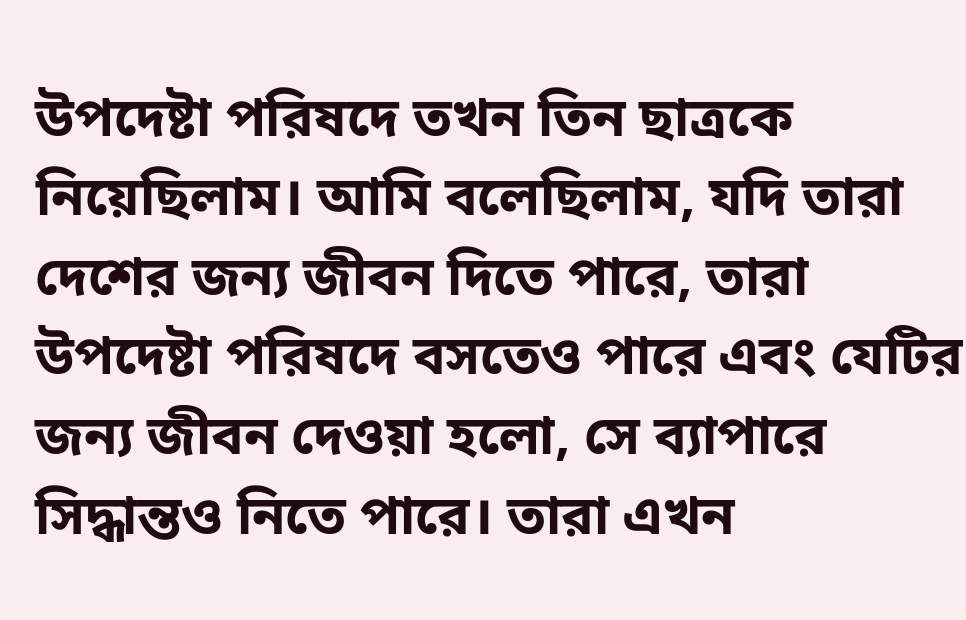উপদেষ্টা পরিষদে তখন তিন ছাত্রকে নিয়েছিলাম। আমি বলেছিলাম, যদি তারা দেশের জন্য জীবন দিতে পারে, তারা উপদেষ্টা পরিষদে বসতেও পারে এবং যেটির জন্য জীবন দেওয়া হলো, সে ব্যাপারে সিদ্ধান্তও নিতে পারে। তারা এখন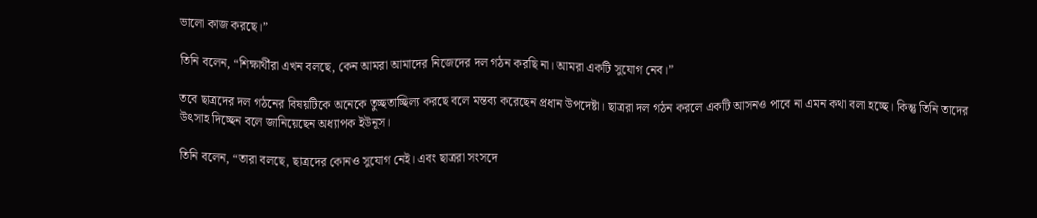ভালো কাজ করছে।”

তিনি বলেন, “শিক্ষার্থীরা এখন বলছে, কেন আমরা আমাদের নিজেদের দল গঠন করছি না। আমরা একটি সুযোগ নেব।”

তবে ছাত্রদের দল গঠনের বিষয়টিকে অনেকে তুচ্ছতাচ্ছিল্য করছে বলে মন্তব্য করেছেন প্রধান উপদেষ্টা। ছাত্ররা দল গঠন করলে একটি আসনও পাবে না এমন কথা বলা হচ্ছে। কিন্তু তিনি তাদের উৎসাহ দিচ্ছেন বলে জানিয়েছেন অধ্যাপক ইউনূস।

তিনি বলেন, “তারা বলছে, ছাত্রদের কোনও সুযোগ নেই। এবং ছাত্ররা সংসদে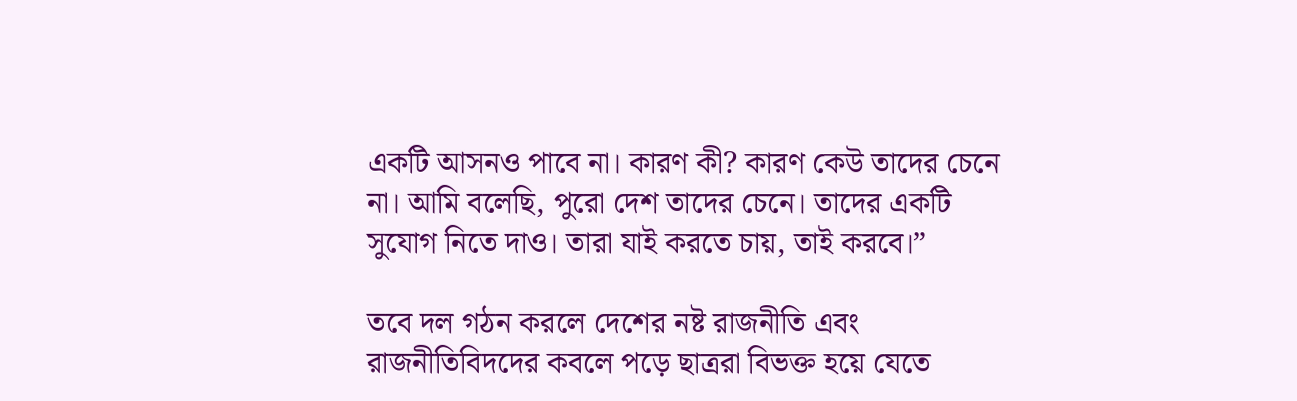একটি আসনও পাবে না। কারণ কী? কারণ কেউ তাদের চেনে না। আমি বলেছি, পুরো দেশ তাদের চেনে। তাদের একটি সুযোগ নিতে দাও। তারা যাই করতে চায়, তাই করবে।”

তবে দল গঠন করলে দেশের নষ্ট রাজনীতি এবং রাজনীতিবিদদের কবলে পড়ে ছাত্ররা বিভক্ত হয়ে যেতে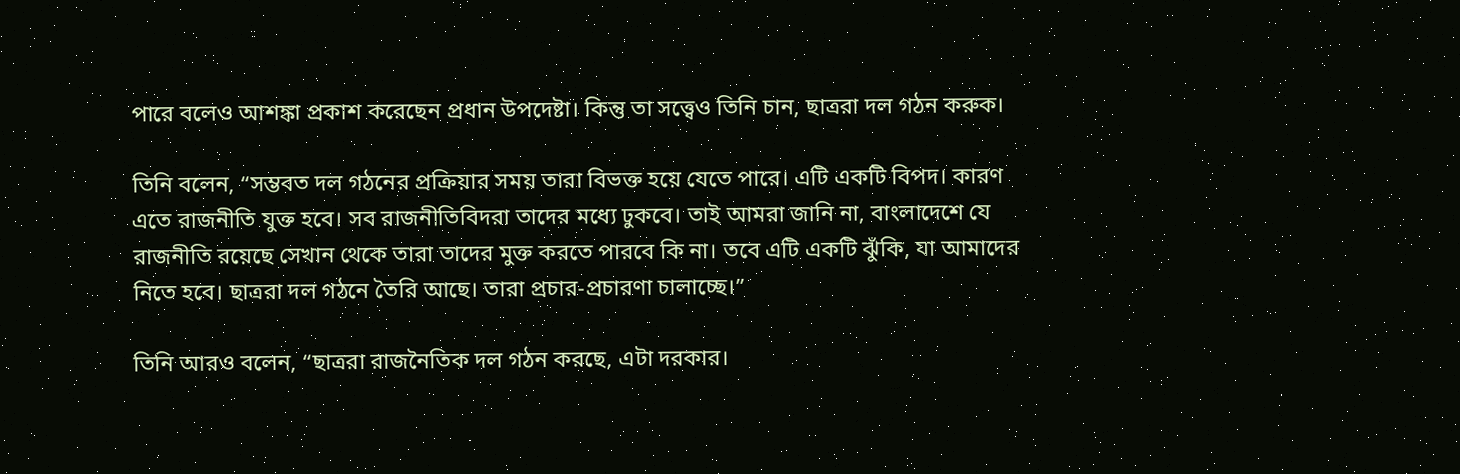পারে বলেও আশঙ্কা প্রকাশ করেছেন প্রধান উপদেষ্টা। কিন্তু তা সত্ত্বেও তিনি চান, ছাত্ররা দল গঠন করুক।

তিনি বলেন, “সম্ভবত দল গঠনের প্রক্রিয়ার সময় তারা বিভক্ত হয়ে যেতে পারে। এটি একটি বিপদ। কারণ এতে রাজনীতি যুক্ত হবে। সব রাজনীতিবিদরা তাদের মধ্যে ঢুকবে। তাই আমরা জানি না, বাংলাদেশে যে রাজনীতি রয়েছে সেখান থেকে তারা তাদের মুক্ত করতে পারবে কি না। তবে এটি একটি ঝুঁকি, যা আমাদের নিতে হবে। ছাত্ররা দল গঠনে তৈরি আছে। তারা প্রচার-প্রচারণা চালাচ্ছে।”

তিনি আরও বলেন, “ছাত্ররা রাজনৈতিক দল গঠন করছে, এটা দরকার।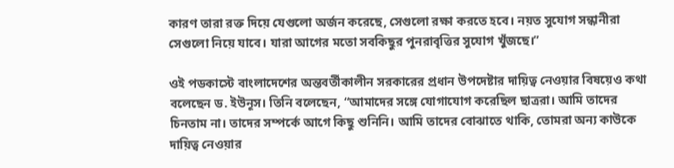কারণ তারা রক্ত দিয়ে যেগুলো অর্জন করেছে, সেগুলো রক্ষা করতে হবে। নয়ত সুযোগ সন্ধানীরা সেগুলো নিয়ে যাবে। যারা আগের মতো সবকিছুর পুনরাবৃত্তির সুযোগ খুঁজছে।”

ওই পডকাস্টে বাংলাদেশের অন্তবর্তীকালীন সরকারের প্রধান উপদেষ্টার দায়িত্ব নেওয়ার বিষয়েও কথা বলেছেন ড. ইউনূস। তিনি বলেছেন, “আমাদের সঙ্গে যোগাযোগ করেছিল ছাত্ররা। আমি তাদের চিনতাম না। তাদের সম্পর্কে আগে কিছু শুনিনি। আমি তাদের বোঝাতে থাকি, তোমরা অন্য কাউকে দায়িত্ব নেওয়ার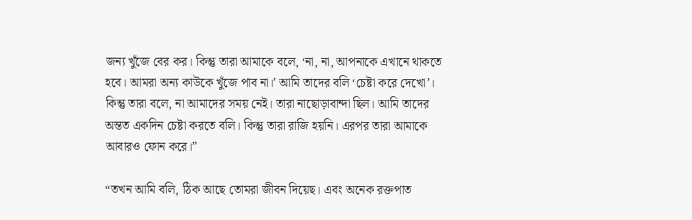জন্য খুঁজে বের কর। কিন্তু তারা আমাকে বলে, ‘না, না, আপনাকে এখানে থাকতে হবে। আমরা অন্য কাউকে খুঁজে পাব না।’ আমি তাদের বলি ‘চেষ্টা করে দেখো’। কিন্তু তারা বলে, না আমাদের সময় নেই। তারা নাছোড়াবান্দা ছিল। আমি তাদের অন্তত একদিন চেষ্টা করতে বলি। কিন্তু তারা রাজি হয়নি। এরপর তারা আমাকে আবারও ফোন করে।”

“তখন আমি বলি, ঠিক আছে তোমরা জীবন দিয়েছ। এবং অনেক রক্তপাত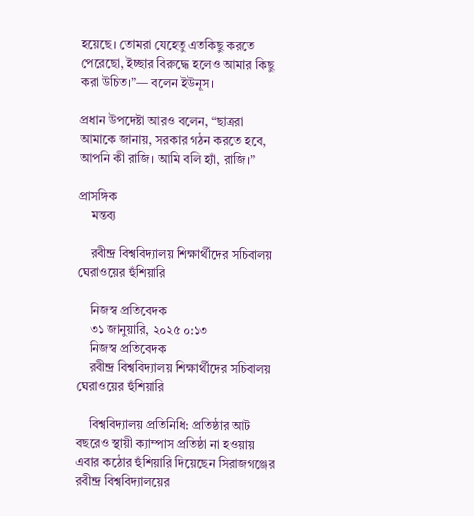হয়েছে। তোমরা যেহেতু এতকিছু করতে পেরেছো, ইচ্ছার বিরুদ্ধে হলেও আমার কিছু করা উচিত।”— বলেন ইউনূস।

প্রধান উপদেষ্টা আরও বলেন, “ছাত্ররা আমাকে জানায়, সরকার গঠন করতে হবে, আপনি কী রাজি। আমি বলি হ্যাঁ, রাজি।”

প্রাসঙ্গিক
    মন্তব্য

    রবীন্দ্র বিশ্ববিদ্যালয় শিক্ষার্থীদের সচিবালয় ঘেরাওয়ের হুঁশিয়ারি

    নিজস্ব প্রতিবেদক
    ৩১ জানুয়ারি, ২০২৫ ০:১৩
    নিজস্ব প্রতিবেদক
    রবীন্দ্র বিশ্ববিদ্যালয় শিক্ষার্থীদের সচিবালয় ঘেরাওয়ের হুঁশিয়ারি

    বিশ্ববিদ্যালয় প্রতিনিধি: প্রতিষ্ঠার আট বছরেও স্থায়ী ক্যাম্পাস প্রতিষ্ঠা না হওয়ায় এবার কঠোর হুঁশিয়ারি দিয়েছেন সিরাজগঞ্জের রবীন্দ্র বিশ্ববিদ্যালয়ের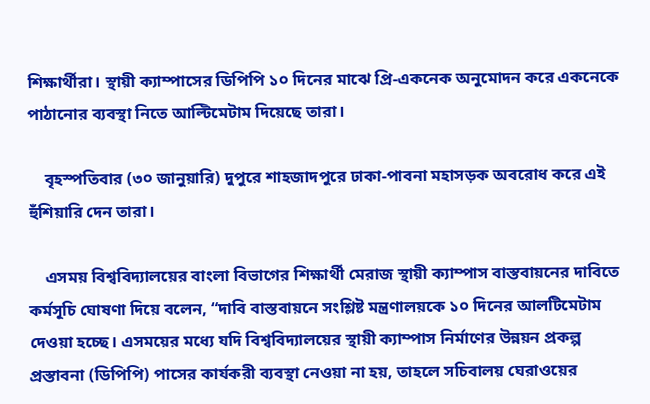শিক্ষার্থীরা। স্থায়ী ক্যাম্পাসের ডিপিপি ১০ দিনের মাঝে প্রি-একনেক অনুমোদন করে একনেকে পাঠানোর ব্যবস্থা নিতে আল্টিমেটাম দিয়েছে তারা।

    বৃহস্পতিবার (৩০ জানুয়ারি) দুপুরে শাহজাদপুরে ঢাকা-পাবনা মহাসড়ক অবরোধ করে এই হুঁশিয়ারি দেন তারা।

    এসময় বিশ্ববিদ্যালয়ের বাংলা বিভাগের শিক্ষার্থী মেরাজ স্থায়ী ক্যাম্পাস বাস্তবায়নের দাবিতে কর্মসূচি ঘোষণা দিয়ে বলেন, “দাবি বাস্তবায়নে সংশ্লিষ্ট মন্ত্রণালয়কে ১০ দিনের আলটিমেটাম দেওয়া হচ্ছে। এসময়ের মধ্যে যদি বিশ্ববিদ্যালয়ের স্থায়ী ক্যাম্পাস নির্মাণের উন্নয়ন প্রকল্প প্রস্তাবনা (ডিপিপি) পাসের কার্যকরী ব্যবস্থা নেওয়া না হয়, তাহলে সচিবালয় ঘেরাওয়ের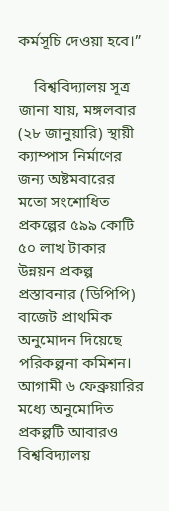কর্মসূচি দেওয়া হবে।”

    বিশ্ববিদ্যালয় সূত্র জানা যায়, মঙ্গলবার (২৮ জানুয়ারি) স্থায়ী ক্যাম্পাস নির্মাণের জন্য অষ্টমবারের মতো সংশোধিত প্রকল্পের ৫৯৯ কোটি ৫০ লাখ টাকার উন্নয়ন প্রকল্প প্রস্তাবনার (ডিপিপি) বাজেট প্রাথমিক অনুমোদন দিয়েছে পরিকল্পনা কমিশন। আগামী ৬ ফেব্রুয়ারির মধ্যে অনুমোদিত প্রকল্পটি আবারও বিশ্ববিদ্যালয়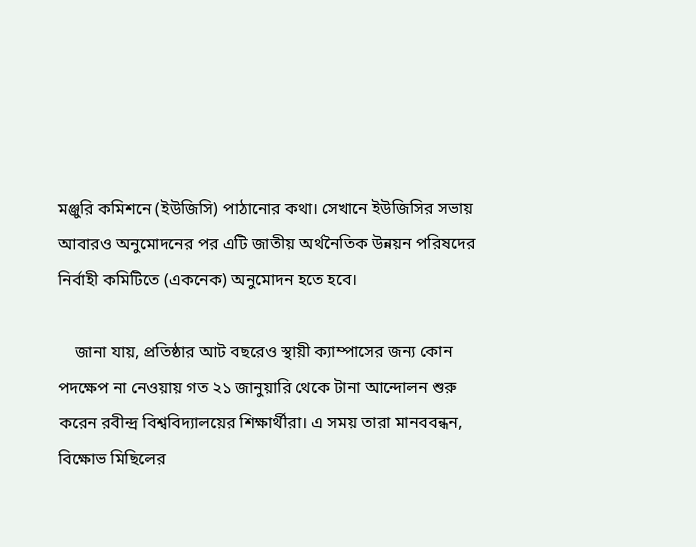মঞ্জুরি কমিশনে (ইউজিসি) পাঠানোর কথা। সেখানে ইউজিসির সভায় আবারও অনুমোদনের পর এটি জাতীয় অর্থনৈতিক উন্নয়ন পরিষদের নির্বাহী কমিটিতে (একনেক) অনুমোদন হতে হবে।

    জানা যায়, প্রতিষ্ঠার আট বছরেও স্থায়ী ক্যাম্পাসের জন্য কোন পদক্ষেপ না নেওয়ায় গত ২১ জানুয়ারি থেকে টানা আন্দোলন শুরু করেন রবীন্দ্র বিশ্ববিদ্যালয়ের শিক্ষার্থীরা। এ সময় তারা মানববন্ধন, বিক্ষোভ মিছিলের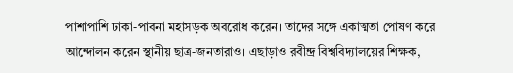পাশাপাশি ঢাকা-পাবনা মহাসড়ক অবরোধ করেন। তাদের সঙ্গে একাত্মতা পোষণ করে আন্দোলন করেন স্থানীয় ছাত্র-জনতারাও। এছাড়াও রবীন্দ্র বিশ্ববিদ্যালয়ের শিক্ষক,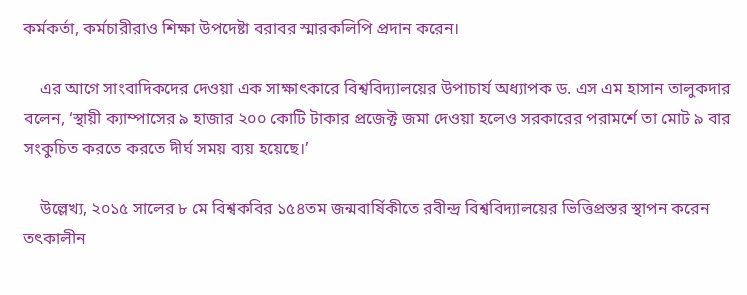কর্মকর্তা, কর্মচারীরাও শিক্ষা উপদেষ্টা বরাবর স্মারকলিপি প্রদান করেন।

    এর আগে সাংবাদিকদের দেওয়া এক সাক্ষাৎকারে বিশ্ববিদ্যালয়ের উপাচার্য অধ্যাপক ড. এস এম হাসান তালুকদার বলেন, ‘স্থায়ী ক্যাম্পাসের ৯ হাজার ২০০ কোটি টাকার প্রজেক্ট জমা দেওয়া হলেও সরকারের পরামর্শে তা মোট ৯ বার সংকুচিত করতে করতে দীর্ঘ সময় ব্যয় হয়েছে।’

    উল্লেখ্য, ২০১৫ সালের ৮ মে বিশ্বকবির ১৫৪তম জন্মবার্ষিকীতে রবীন্দ্র বিশ্ববিদ্যালয়ের ভিত্তিপ্রস্তর স্থাপন করেন তৎকালীন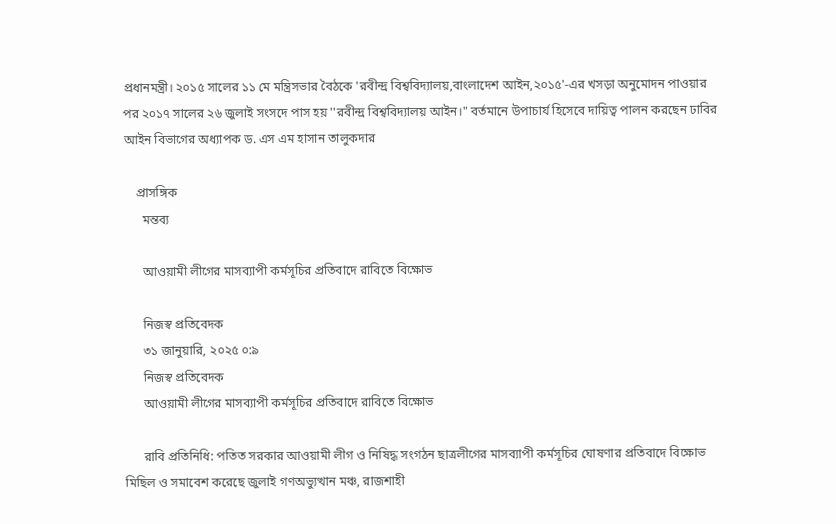প্রধানমন্ত্রী। ২০১৫ সালের ১১ মে মন্ত্রিসভার বৈঠকে 'রবীন্দ্র বিশ্ববিদ্যালয়,বাংলাদেশ আইন,২০১৫'-এর খসড়া অনুমোদন পাওয়ার পর ২০১৭ সালের ২৬ জুলাই সংসদে পাস হয় ''রবীন্দ্র বিশ্ববিদ্যালয় আইন।" বর্তমানে উপাচার্য হিসেবে দায়িত্ব পালন করছেন ঢাবির আইন বিভাগের অধ্যাপক ড. এস এম হাসান তালুকদার

    প্রাসঙ্গিক
      মন্তব্য

      আওয়ামী লীগের মাসব্যাপী কর্মসূচির প্রতিবাদে রাবিতে বিক্ষোভ

      নিজস্ব প্রতিবেদক
      ৩১ জানুয়ারি, ২০২৫ ০:৯
      নিজস্ব প্রতিবেদক
      আওয়ামী লীগের মাসব্যাপী কর্মসূচির প্রতিবাদে রাবিতে বিক্ষোভ

      রাবি প্রতিনিধি: পতিত সরকার আওয়ামী লীগ ও নিষিদ্ধ সংগঠন ছাত্রলীগের মাসব্যাপী কর্মসূচির ঘোষণার প্রতিবাদে বিক্ষোভ মিছিল ও সমাবেশ করেছে জুলাই গণঅভ্যুত্থান মঞ্চ, রাজশাহী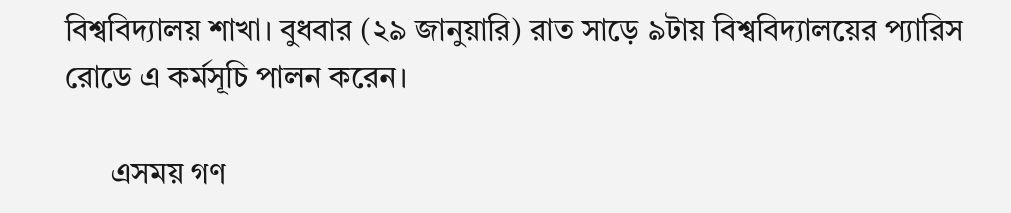বিশ্ববিদ্যালয় শাখা। বুধবার (২৯ জানুয়ারি) রাত সাড়ে ৯টায় বিশ্ববিদ্যালয়ের প্যারিস রোডে এ কর্মসূচি পালন করেন।

      এসময় গণ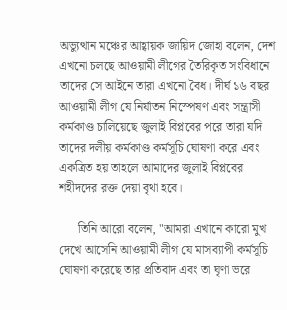অভ্যুত্থান মঞ্চের আহ্বায়ক জায়িদ জোহা বলেন, দেশ এখনো চলছে আওয়ামী লীগের তৈরিকৃত সংবিধানে তাদের সে আইনে তারা এখনো বৈধ। দীর্ঘ ১৬ বছর আওয়ামী লীগ যে নির্যাতন নিস্পেষণ এবং সন্ত্রাসী কর্মকাণ্ড চালিয়েছে জুলাই বিপ্লবের পরে তারা যদি তাদের দলীয় কর্মকাণ্ড কর্মসূচি ঘোষণা করে এবং একত্রিত হয় তাহলে আমাদের জুলাই বিপ্লবের শহীদদের রক্ত দেয়া বৃথা হবে।

      তিনি আরো বলেন, "আমরা এখানে কারো মুখ দেখে আসেনি আওয়ামী লীগ যে মাসব্যাপী কর্মসূচি ঘোষণা করেছে তার প্রতিবাদ এবং তা ঘৃণা ভরে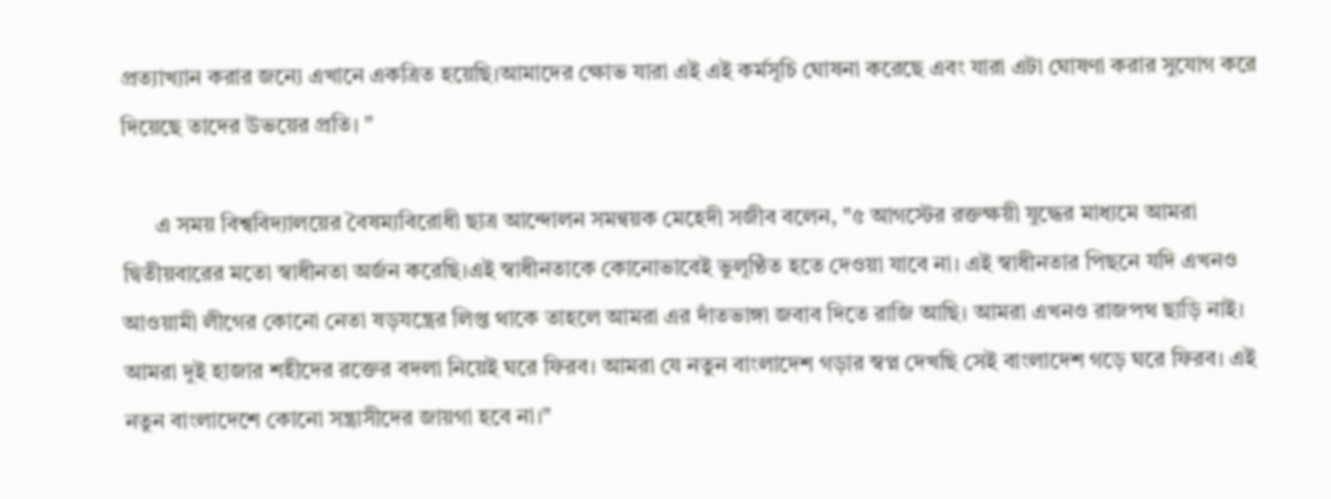প্রত্যাখ্যান করার জন্যে এখানে একত্রিত হয়েছি।আমাদের ক্ষোভ যারা এই এই কর্মসূচি ঘোষনা করেছে এবং যারা এটা ঘোষণা করার সুযোগ করে দিয়েছে তাদের উভয়ের প্রতি। "

      এ সময় বিশ্ববিদ্যালয়ের বৈষম্যবিরোধী ছাত্র আন্দোলন সমন্বয়ক মেহেদী সজীব বলেন, "৫ আগস্টের রক্তক্ষয়ী যুদ্ধের মাধ্যমে আমরা দ্বিতীয়বারের মতো স্বাধীনতা অর্জন করেছি।এই স্বাধীনতাকে কোনোভাবেই ভুলূণ্ঠিত হতে দেওয়া যাবে না। এই স্বাধীনতার পিছনে যদি এখনও আওয়ামী লীগের কোনো নেতা ষড়যন্ত্রের লিপ্ত থাকে তাহলে আমরা এর দাঁতভাঙ্গা জবাব দিতে রাজি আছি। আমরা এখনও রাজপথ ছাড়ি নাই। আমরা দুই হাজার শহীদের রক্তের বদলা নিয়েই ঘরে ফিরব। আমরা যে নতুন বাংলাদেশ গড়ার স্বপ্ন দেখছি সেই বাংলাদেশ গড়ে ঘরে ফিরব। এই নতুন বাংলাদেশে কোনো সন্ত্রাসীদের জায়গা হবে না।"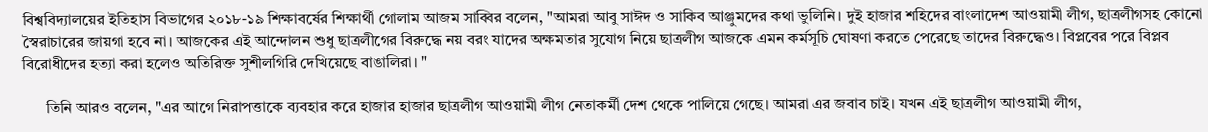বিশ্ববিদ্যালয়ের ইতিহাস বিভাগের ২০১৮-১৯ শিক্ষাবর্ষের শিক্ষার্থী গোলাম আজম সাব্বির বলেন, "আমরা আবু সাঈদ ও সাকিব আঞ্জুমদের কথা ভুলিনি। দুই হাজার শহিদের বাংলাদেশ আওয়ামী লীগ, ছাত্রলীগসহ কোনো স্বৈরাচারের জায়গা হবে না। আজকের এই আন্দোলন শুধু ছাত্রলীগের বিরুদ্ধে নয় বরং যাদের অক্ষমতার সুযোগ নিয়ে ছাত্রলীগ আজকে এমন কর্মসূচি ঘোষণা করতে পেরেছে তাদের বিরুদ্ধেও। বিপ্লবের পরে বিপ্লব বিরোধীদের হত্যা করা হলেও অতিরিক্ত সুশীলগিরি দেখিয়েছে বাঙালিরা। "

      তিনি আরও বলেন, "এর আগে নিরাপত্তাকে ব্যবহার করে হাজার হাজার ছাত্রলীগ আওয়ামী লীগ নেতাকর্মী দেশ থেকে পালিয়ে গেছে। আমরা এর জবাব চাই। যখন এই ছাত্রলীগ আওয়ামী লীগ,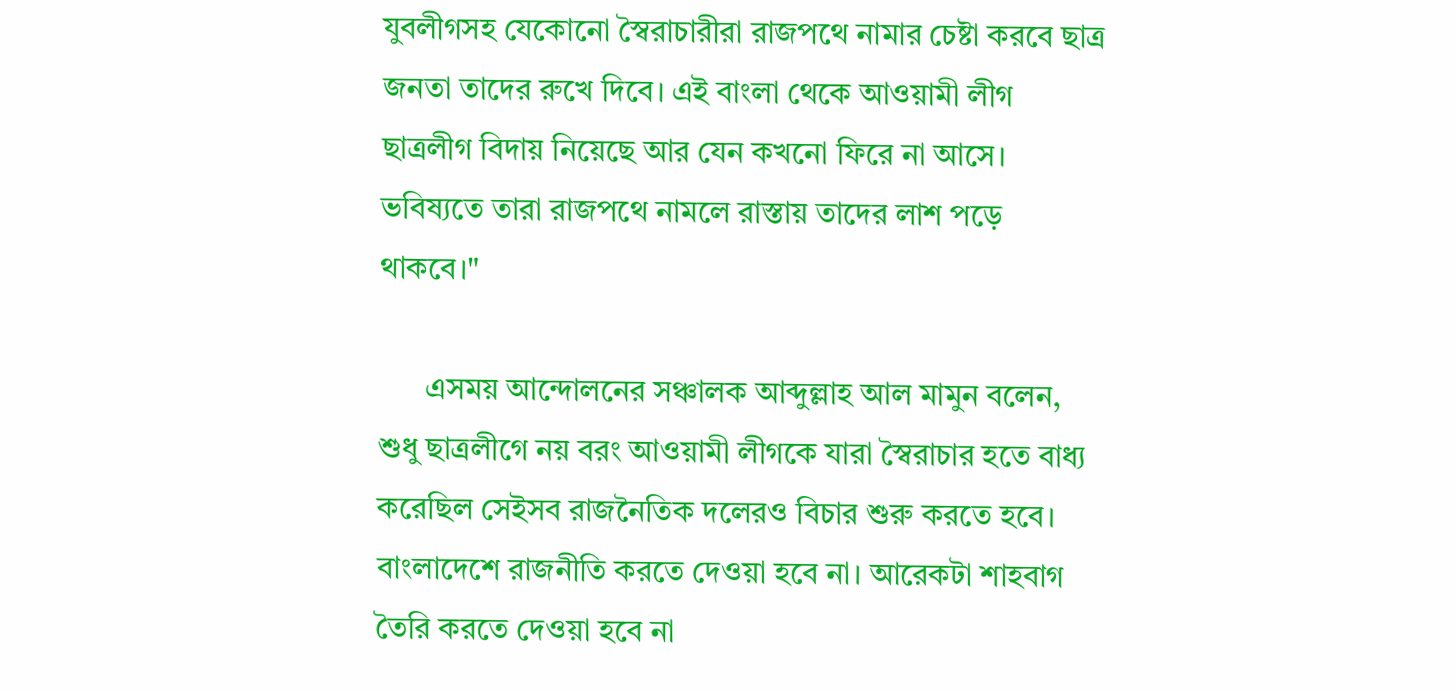যুবলীগসহ যেকোনো স্বৈরাচারীরা রাজপথে নামার চেষ্টা করবে ছাত্র জনতা তাদের রুখে দিবে। এই বাংলা থেকে আওয়ামী লীগ ছাত্রলীগ বিদায় নিয়েছে আর যেন কখনো ফিরে না আসে। ভবিষ্যতে তারা রাজপথে নামলে রাস্তায় তাদের লাশ পড়ে থাকবে।"

      এসময় আন্দোলনের সঞ্চালক আব্দুল্লাহ আল মামুন বলেন, শুধু ছাত্রলীগে নয় বরং আওয়ামী লীগকে যারা স্বৈরাচার হতে বাধ্য করেছিল সেইসব রাজনৈতিক দলেরও বিচার শুরু করতে হবে। বাংলাদেশে রাজনীতি করতে দেওয়া হবে না। আরেকটা শাহবাগ তৈরি করতে দেওয়া হবে না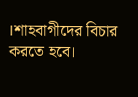।শাহবাগীদের বিচার করতে হবে।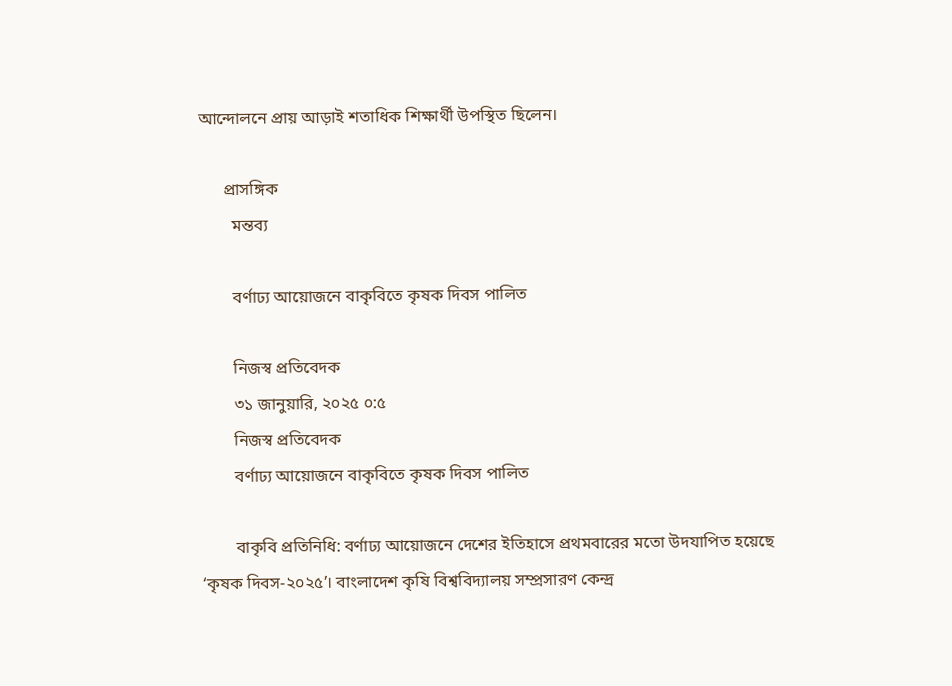আন্দোলনে প্রায় আড়াই শতাধিক শিক্ষার্থী উপস্থিত ছিলেন।

      প্রাসঙ্গিক
        মন্তব্য

        বর্ণাঢ্য আয়োজনে বাকৃবিতে কৃষক দিবস পালিত

        নিজস্ব প্রতিবেদক
        ৩১ জানুয়ারি, ২০২৫ ০:৫
        নিজস্ব প্রতিবেদক
        বর্ণাঢ্য আয়োজনে বাকৃবিতে কৃষক দিবস পালিত

        বাকৃবি প্রতিনিধি: বর্ণাঢ্য আয়োজনে দেশের ইতিহাসে প্রথমবারের মতো উদযাপিত হয়েছে ‘কৃষক দিবস-২০২৫’। বাংলাদেশ কৃষি বিশ্ববিদ্যালয় সম্প্রসারণ কেন্দ্র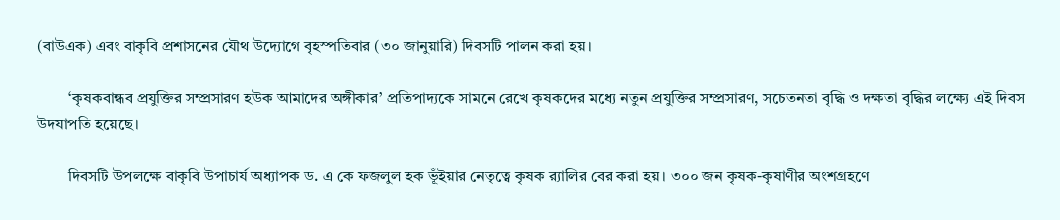(বাউএক) এবং বাকৃবি প্রশাসনের যৌথ উদ্যোগে বৃহস্পতিবার (৩০ জানুয়ারি) দিবসটি পালন করা হয়।

        ‘কৃষকবান্ধব প্রযুক্তির সম্প্রসারণ হউক আমাদের অঙ্গীকার’ প্রতিপাদ্যকে সামনে রেখে কৃষকদের মধ্যে নতুন প্রযুক্তির সম্প্রসারণ, সচেতনতা বৃদ্ধি ও দক্ষতা বৃদ্ধির লক্ষ্যে এই দিবস উদযাপতি হয়েছে।

        দিবসটি উপলক্ষে বাকৃবি উপাচার্য অধ্যাপক ড. এ কে ফজলুল হক ভূঁইয়ার নেতৃত্বে কৃষক র‌্যালির বের করা হয়। ৩০০ জন কৃষক-কৃষাণীর অংশগ্রহণে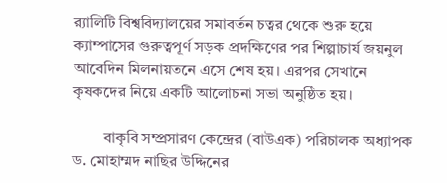র‌্যালিটি বিশ্ববিদ্যালয়ের সমাবর্তন চত্বর থেকে শুরু হয়ে ক্যাম্পাসের গুরুত্বপূর্ণ সড়ক প্রদক্ষিণের পর শিল্পাচার্য জয়নুল আবেদিন মিলনায়তনে এসে শেষ হয়। এরপর সেখানে কৃষকদের নিয়ে একটি আলোচনা সভা অনুষ্ঠিত হয়।

        বাকৃবি সম্প্রসারণ কেন্দ্রের (বাউএক) পরিচালক অধ্যাপক ড. মোহাম্মদ নাছির উদ্দিনের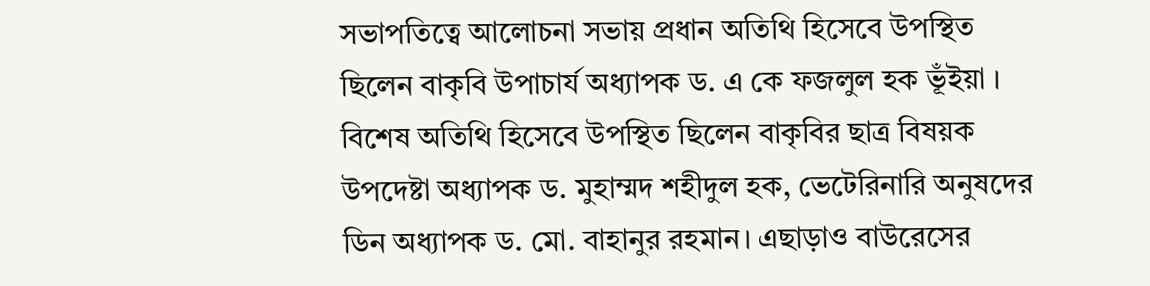সভাপতিত্বে আলোচনা সভায় প্রধান অতিথি হিসেবে উপস্থিত ছিলেন বাকৃবি উপাচার্য অধ্যাপক ড. এ কে ফজলুল হক ভূঁইয়া । বিশেষ অতিথি হিসেবে উপস্থিত ছিলেন বাকৃবির ছাত্র বিষয়ক উপদেষ্টা অধ্যাপক ড. মুহাম্মদ শহীদুল হক, ভেটেরিনারি অনুষদের ডিন অধ্যাপক ড. মো. বাহানুর রহমান। এছাড়াও বাউরেসের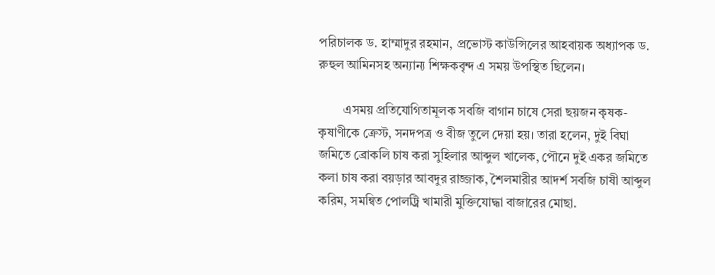পরিচালক ড. হাম্মাদুর রহমান, প্রভোস্ট কাউন্সিলের আহবায়ক অধ্যাপক ড. রুহুল আমিনসহ অন্যান্য শিক্ষকবৃন্দ এ সময় উপস্থিত ছিলেন।

        এসময় প্রতিযোগিতামূলক সবজি বাগান চাষে সেরা ছয়জন কৃষক-কৃষাণীকে ক্রেস্ট, সনদপত্র ও বীজ তুলে দেয়া হয়। তারা হলেন, দুই বিঘা জমিতে ব্রোকলি চাষ করা সুহিলার আব্দুল খালেক, পৌনে দুই একর জমিতে কলা চাষ করা বয়ড়ার আবদুর রাজ্জাক, শৈলমারীর আদর্শ সবজি চাষী আব্দুল করিম, সমন্বিত পোলট্র্রি খামারী মুক্তিযোদ্ধা বাজারের মোছা.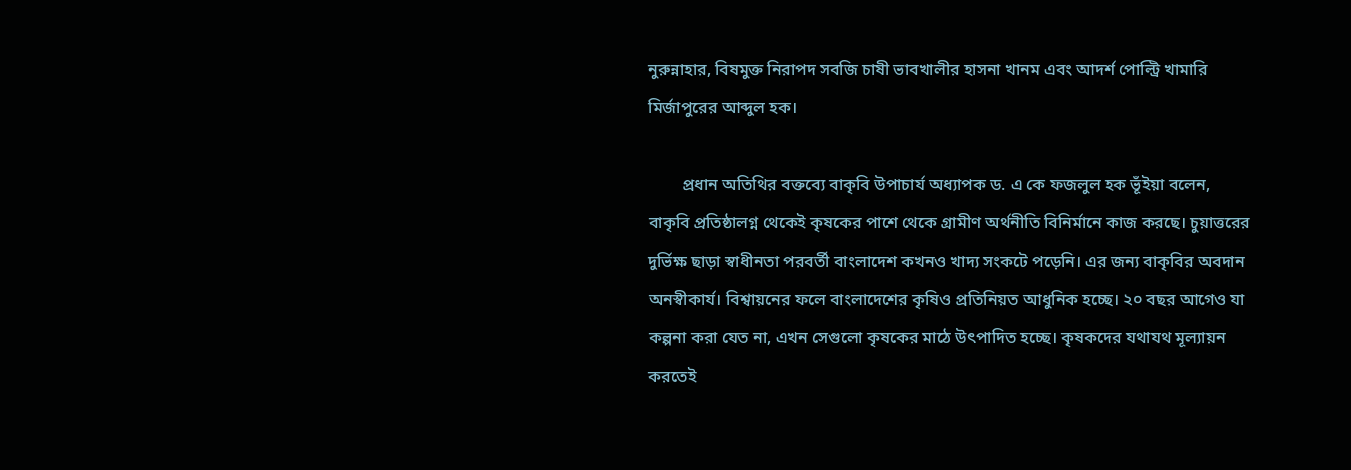নুরুন্নাহার, বিষমুক্ত নিরাপদ সবজি চাষী ভাবখালীর হাসনা খানম এবং আদর্শ পোল্ট্রি খামারি মির্জাপুরের আব্দুল হক।

        প্রধান অতিথির বক্তব্যে বাকৃবি উপাচার্য অধ্যাপক ড. এ কে ফজলুল হক ভূঁইয়া বলেন, বাকৃবি প্রতিষ্ঠালগ্ন থেকেই কৃষকের পাশে থেকে গ্রামীণ অর্থনীতি বিনির্মানে কাজ করছে। চুয়াত্তরের দুর্ভিক্ষ ছাড়া স্বাধীনতা পরবর্তী বাংলাদেশ কখনও খাদ্য সংকটে পড়েনি। এর জন্য বাকৃবির অবদান অনস্বীকার্য। বিশ্বায়নের ফলে বাংলাদেশের কৃষিও প্রতিনিয়ত আধুনিক হচ্ছে। ২০ বছর আগেও যা কল্পনা করা যেত না, এখন সেগুলো কৃষকের মাঠে উৎপাদিত হচ্ছে। কৃষকদের যথাযথ মূল্যায়ন করতেই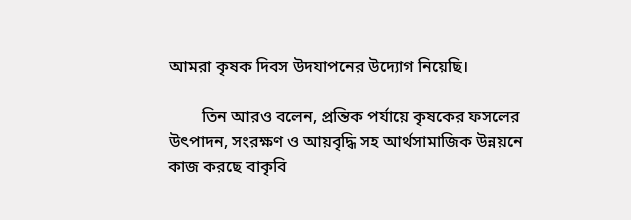আমরা কৃষক দিবস উদযাপনের উদ্যোগ নিয়েছি।

        তিন আরও বলেন, প্রন্তিক পর্যায়ে কৃষকের ফসলের উৎপাদন, সংরক্ষণ ও আয়বৃদ্ধি সহ আর্থসামাজিক উন্নয়নে কাজ করছে বাকৃবি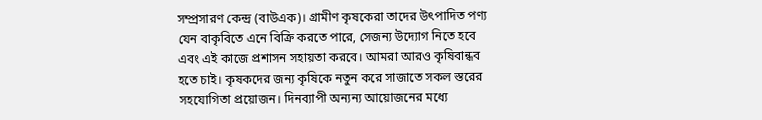সম্প্রসারণ কেন্দ্র (বাউএক)। গ্রামীণ কৃষকেরা তাদের উৎপাদিত পণ্য যেন বাকৃবিতে এনে বিক্রি করতে পারে, সেজন্য উদ্যোগ নিতে হবে এবং এই কাজে প্রশাসন সহায়তা করবে। আমরা আরও কৃষিবান্ধব হতে চাই। কৃষকদের জন্য কৃষিকে নতুন করে সাজাতে সকল স্তরের সহযোগিতা প্রয়োজন। দিনব্যাপী অন্যন্য আয়োজনের মধ্যে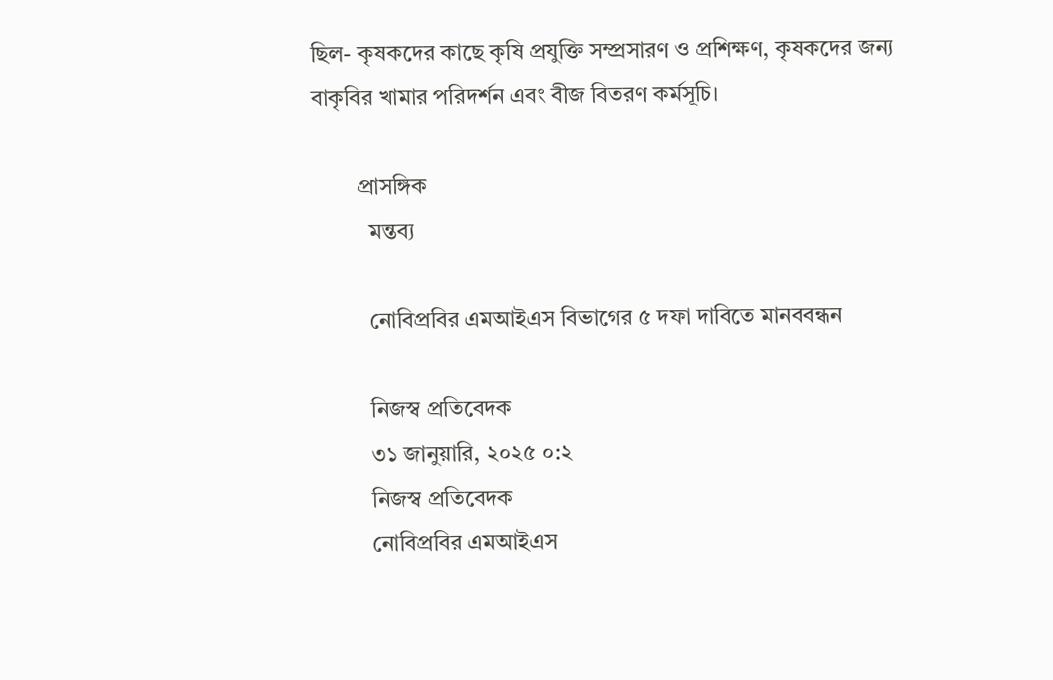ছিল- কৃষকদের কাছে কৃষি প্রযুক্তি সম্প্রসারণ ও প্রশিক্ষণ, কৃষকদের জন্য বাকৃবির খামার পরিদর্শন এবং বীজ বিতরণ কর্মসূচি।

        প্রাসঙ্গিক
          মন্তব্য

          নোবিপ্রবির এমআইএস বিভাগের ৫ দফা দাবিতে মানববন্ধন

          নিজস্ব প্রতিবেদক
          ৩১ জানুয়ারি, ২০২৫ ০:২
          নিজস্ব প্রতিবেদক
          নোবিপ্রবির এমআইএস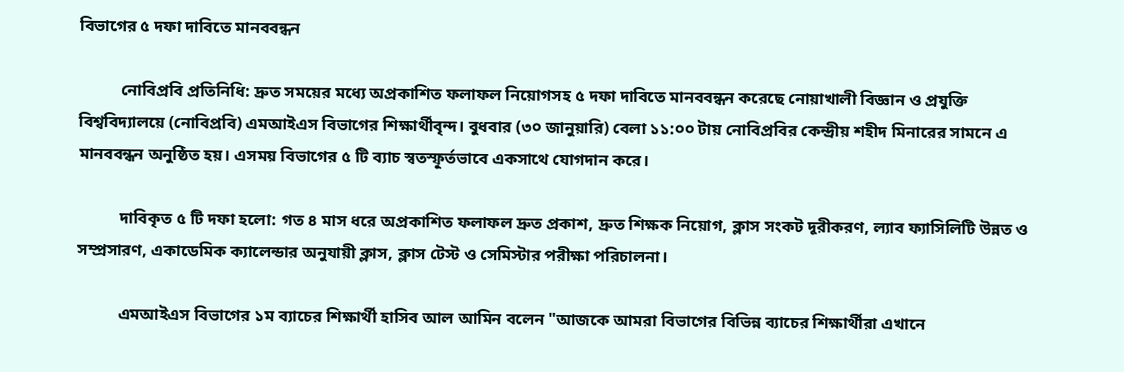বিভাগের ৫ দফা দাবিতে মানববন্ধন

          নোবিপ্রবি প্রতিনিধি: দ্রুত সময়ের মধ্যে অপ্রকাশিত ফলাফল নিয়োগসহ ৫ দফা দাবিতে মানববন্ধন করেছে নোয়াখালী বিজ্ঞান ও প্রযুক্তি বিশ্ববিদ্যালয়ে (নোবিপ্রবি) এমআইএস বিভাগের শিক্ষার্থীবৃন্দ। বুধবার (৩০ জানুয়ারি) বেলা ১১:০০ টায় নোবিপ্রবির কেন্দ্রীয় শহীদ মিনারের সামনে এ মানববন্ধন অনুষ্ঠিত হয়। এসময় বিভাগের ৫ টি ব্যাচ স্বতস্ফূর্তভাবে একসাথে যোগদান করে।

          দাবিকৃত ৫ টি দফা হলো: গত ৪ মাস ধরে অপ্রকাশিত ফলাফল দ্রুত প্রকাশ, দ্রুত শিক্ষক নিয়োগ, ক্লাস সংকট দূরীকরণ, ল্যাব ফ্যাসিলিটি উন্নত ও সম্প্রসারণ, একাডেমিক ক্যালেন্ডার অনুযায়ী ক্লাস, ক্লাস টেস্ট ও সেমিস্টার পরীক্ষা পরিচালনা।

          এমআইএস বিভাগের ১ম ব্যাচের শিক্ষার্থী হাসিব আল আমিন বলেন "আজকে আমরা বিভাগের বিভিন্ন ব্যাচের শিক্ষার্থীরা এখানে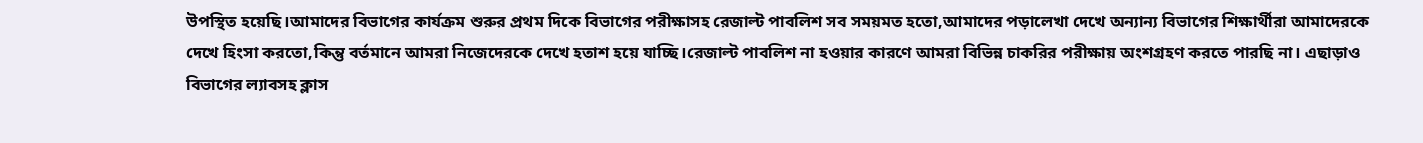উপস্থিত হয়েছি।আমাদের বিভাগের কার্যক্রম শুরুর প্রথম দিকে বিভাগের পরীক্ষাসহ রেজাল্ট পাবলিশ সব সময়মত হতো,আমাদের পড়ালেখা দেখে অন্যান্য বিভাগের শিক্ষার্থীরা আমাদেরকে দেখে হিংসা করতো,কিন্তু বর্তমানে আমরা নিজেদেরকে দেখে হতাশ হয়ে যাচ্ছি।রেজাল্ট পাবলিশ না হওয়ার কারণে আমরা বিভিন্ন চাকরির পরীক্ষায় অংশগ্রহণ করতে পারছি না। এছাড়াও বিভাগের ল্যাবসহ ক্লাস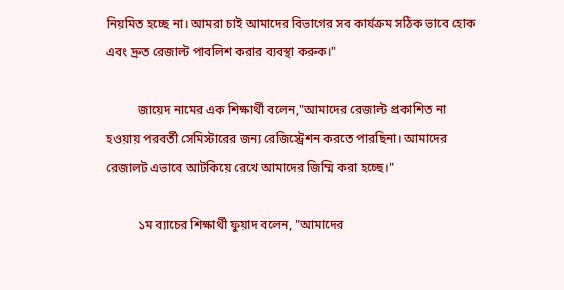নিয়মিত হচ্ছে না। আমরা চাই আমাদের বিভাগের সব কার্যক্রম সঠিক ভাবে হোক এবং দ্রুত রেজাল্ট পাবলিশ করার ব্যবস্থা করুক।"

          জায়েদ নামের এক শিক্ষার্থী বলেন,"আমাদের রেজাল্ট প্রকাশিত না হওয়ায় পরবর্তী সেমিস্টারের জন্য রেজিস্ট্রেশন করতে পারছিনা। আমাদের রেজালট এভাবে আটকিয়ে রেখে আমাদের জিম্মি করা হচ্ছে।"

          ১ম ব্যাচের শিক্ষার্থী ফুয়াদ বলেন, "আমাদের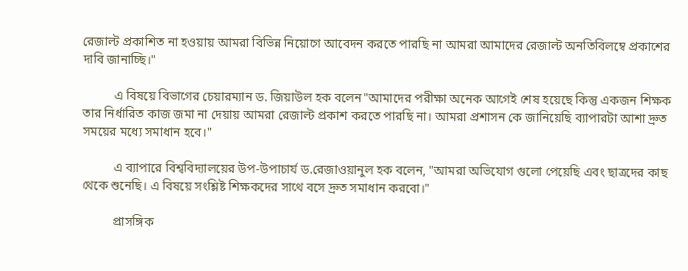রেজাল্ট প্রকাশিত না হওয়ায় আমরা বিভিন্ন নিয়োগে আবেদন করতে পারছি না আমরা আমাদের রেজাল্ট অনতিবিলম্বে প্রকাশের দাবি জানাচ্ছি।"

          এ বিষয়ে বিভাগের চেয়ারম্যান ড. জিয়াউল হক বলেন"আমাদের পরীক্ষা অনেক আগেই শেষ হয়েছে কিন্তু একজন শিক্ষক তার নির্ধারিত কাজ জমা না দেয়ায় আমরা রেজাল্ট প্রকাশ করতে পারছি না। আমরা প্রশাসন কে জানিয়েছি ব্যাপারটা আশা দ্রুত সময়ের মধ্যে সমাধান হবে।"

          এ ব্যাপারে বিশ্ববিদ্যালয়ের উপ-উপাচার্য ড.রেজাওয়ানুল হক বলেন, "আমরা অভিযোগ গুলো পেয়েছি এবং ছাত্রদের কাছ থেকে শুনেছি। এ বিষয়ে সংশ্লিষ্ট শিক্ষকদের সাথে বসে দ্রুত সমাধান করবো।"

          প্রাসঙ্গিক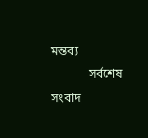মন্তব্য
            সর্বশেষ সংবাদ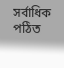সর্বাধিক পঠিত